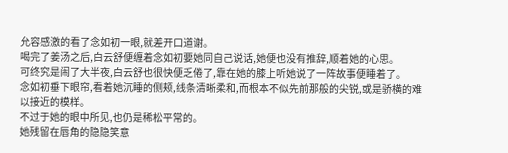允容感激的看了念如初一眼,就差开口道谢。
喝完了姜汤之后,白云舒便缠着念如初要她同自己说话,她便也没有推辞,顺着她的心思。
可终究是闹了大半夜,白云舒也很快便乏倦了,靠在她的膝上听她说了一阵故事便睡着了。
念如初垂下眼帘,看着她沉睡的侧颊,线条清晰柔和,而根本不似先前那般的尖锐,或是骄横的难以接近的模样。
不过于她的眼中所见,也仍是稀松平常的。
她残留在唇角的隐隐笑意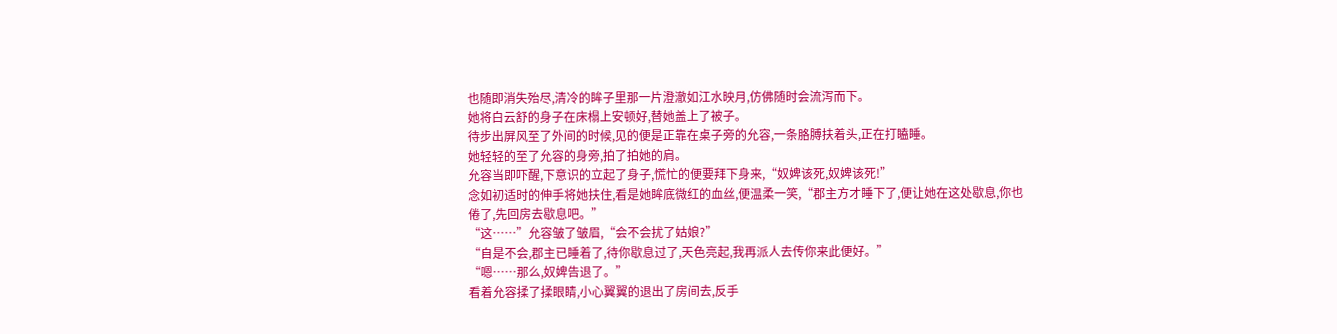也随即消失殆尽,清冷的眸子里那一片澄澈如江水映月,仿佛随时会流泻而下。
她将白云舒的身子在床榻上安顿好,替她盖上了被子。
待步出屏风至了外间的时候,见的便是正靠在桌子旁的允容,一条胳膊扶着头,正在打瞌睡。
她轻轻的至了允容的身旁,拍了拍她的肩。
允容当即吓醒,下意识的立起了身子,慌忙的便要拜下身来,“奴婢该死,奴婢该死!”
念如初适时的伸手将她扶住,看是她眸底微红的血丝,便温柔一笑,“郡主方才睡下了,便让她在这处歇息,你也倦了,先回房去歇息吧。”
“这……”允容皱了皱眉,“会不会扰了姑娘?”
“自是不会,郡主已睡着了,待你歇息过了,天色亮起,我再派人去传你来此便好。”
“嗯……那么,奴婢告退了。”
看着允容揉了揉眼睛,小心翼翼的退出了房间去,反手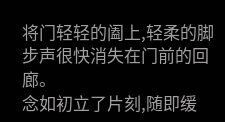将门轻轻的阖上,轻柔的脚步声很快消失在门前的回廊。
念如初立了片刻,随即缓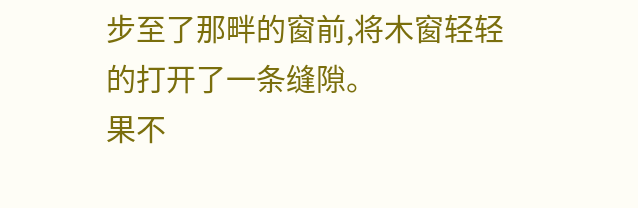步至了那畔的窗前,将木窗轻轻的打开了一条缝隙。
果不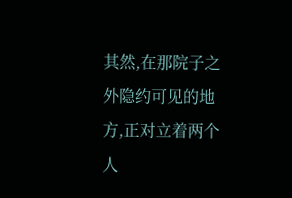其然,在那院子之外隐约可见的地方,正对立着两个人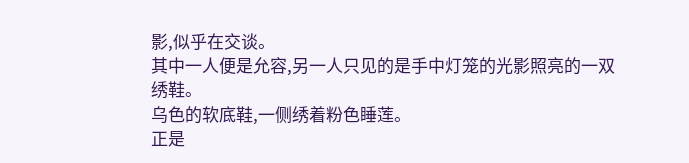影,似乎在交谈。
其中一人便是允容,另一人只见的是手中灯笼的光影照亮的一双绣鞋。
乌色的软底鞋,一侧绣着粉色睡莲。
正是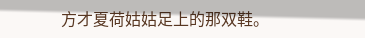方才夏荷姑姑足上的那双鞋。